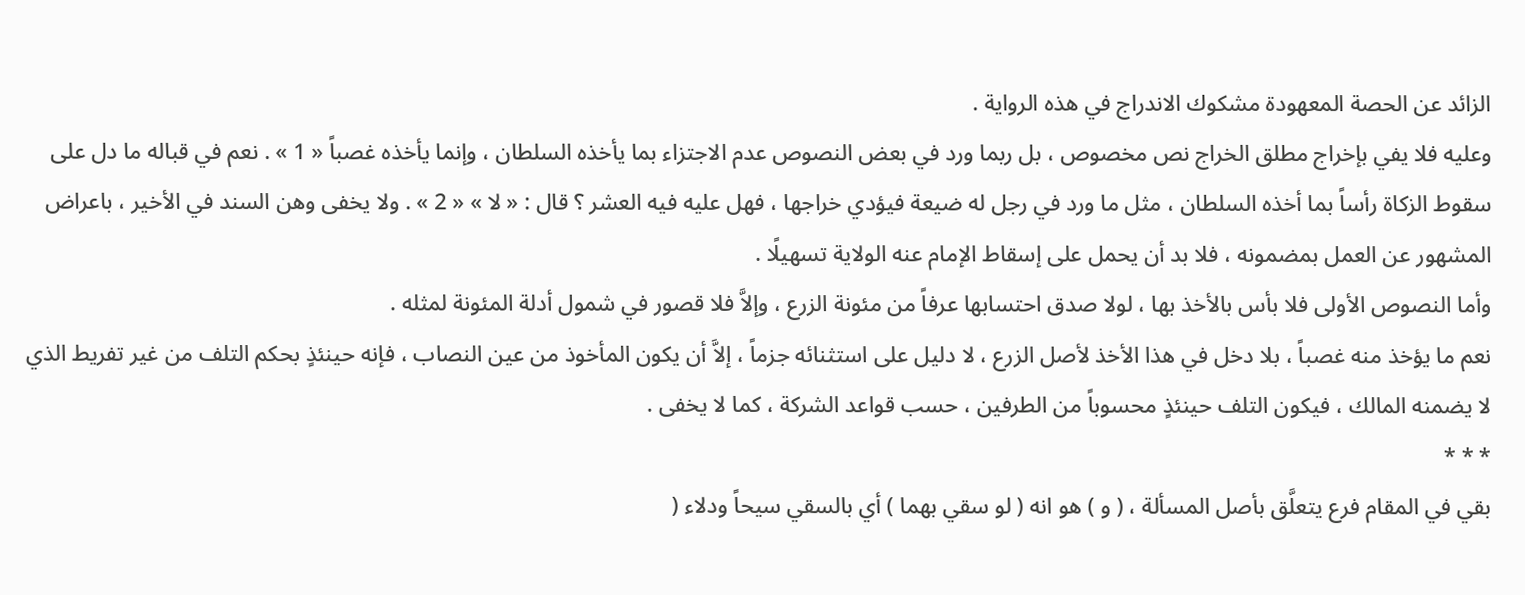الزائد عن الحصة المعهودة مشكوك الاندراج في هذه الرواية .
وعليه فلا يفي بإخراج مطلق الخراج نص مخصوص ، بل ربما ورد في بعض النصوص عدم الاجتزاء بما يأخذه السلطان ، وإنما يأخذه غصباً « 1 » . نعم في قباله ما دل على سقوط الزكاة رأساً بما أخذه السلطان ، مثل ما ورد في رجل له ضيعة فيؤدي خراجها ، فهل عليه فيه العشر ؟ قال : « لا » « 2 » . ولا يخفى وهن السند في الأخير ، باعراض المشهور عن العمل بمضمونه ، فلا بد أن يحمل على إسقاط الإمام عنه الولاية تسهيلًا .
وأما النصوص الأولى فلا بأس بالأخذ بها ، لولا صدق احتسابها عرفاً من مئونة الزرع ، وإلاَّ فلا قصور في شمول أدلة المئونة لمثله .
نعم ما يؤخذ منه غصباً ، بلا دخل في هذا الأخذ لأصل الزرع ، لا دليل على استثنائه جزماً ، إلاَّ أن يكون المأخوذ من عين النصاب ، فإنه حينئذٍ بحكم التلف من غير تفريط الذي لا يضمنه المالك ، فيكون التلف حينئذٍ محسوباً من الطرفين ، حسب قواعد الشركة ، كما لا يخفى .
* * *
بقي في المقام فرع يتعلَّق بأصل المسألة ، ( و ) هو انه ( لو سقي بهما ) أي بالسقي سيحاً ودلاء (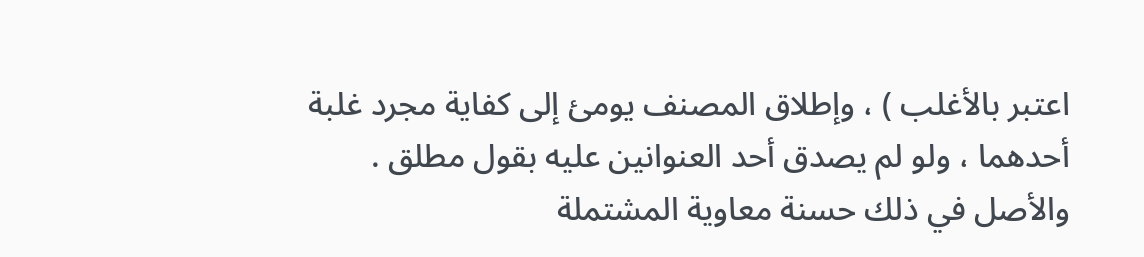اعتبر بالأغلب ) ، وإطلاق المصنف يومئ إلى كفاية مجرد غلبة أحدهما ، ولو لم يصدق أحد العنوانين عليه بقول مطلق .
والأصل في ذلك حسنة معاوية المشتملة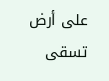على أرض تسقى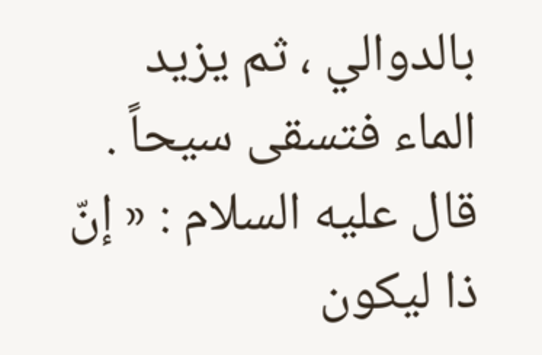بالدوالي ، ثم يزيد الماء فتسقى سيحاً . قال عليه السلام : « إنّ ذا ليكون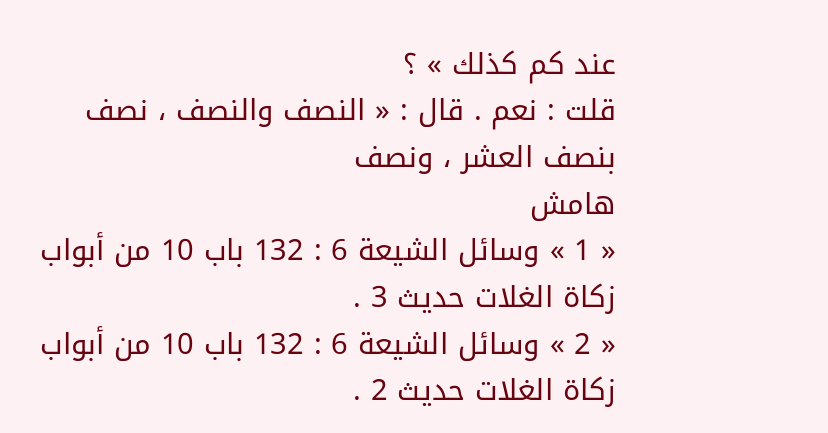عند كم كذلك » ؟
قلت : نعم . قال : « النصف والنصف ، نصف بنصف العشر ، ونصف
هامش
« 1 » وسائل الشيعة 6 : 132 باب 10 من أبواب زكاة الغلات حديث 3 .
« 2 » وسائل الشيعة 6 : 132 باب 10 من أبواب زكاة الغلات حديث 2 .